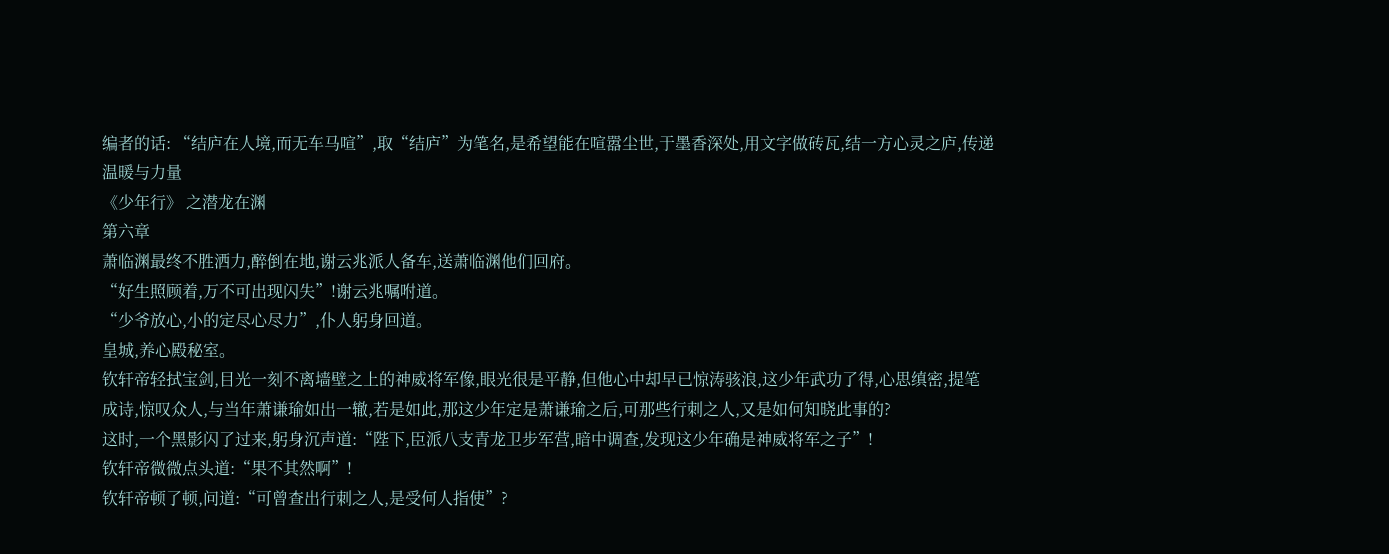编者的话: “结庐在人境,而无车马喧”,取“结庐”为笔名,是希望能在喧嚣尘世,于墨香深处,用文字做砖瓦,结一方心灵之庐,传递温暖与力量
《少年行》 之潜龙在渊
第六章
萧临渊最终不胜洒力,醉倒在地,谢云兆派人备车,送萧临渊他们回府。
“好生照顾着,万不可出现闪失”!谢云兆嘱咐道。
“少爷放心,小的定尽心尽力”,仆人躬身回道。
皇城,养心殿秘室。
钦轩帝轻拭宝剑,目光一刻不离墙壁之上的神威将军像,眼光很是平静,但他心中却早已惊涛骇浪,这少年武功了得,心思缜密,提笔成诗,惊叹众人,与当年萧谦瑜如出一辙,若是如此,那这少年定是萧谦瑜之后,可那些行刺之人,又是如何知晓此事的?
这时,一个黑影闪了过来,躬身沉声道:“陛下,臣派八支青龙卫步军营,暗中调查,发现这少年确是神威将军之子”!
钦轩帝微微点头道:“果不其然啊”!
钦轩帝顿了顿,问道:“可曾查出行刺之人,是受何人指使”?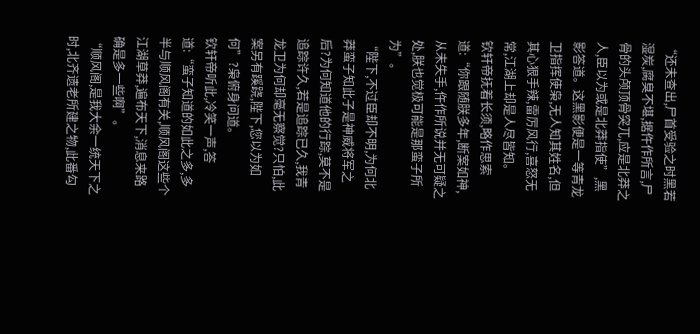“还未查出,尸首受验之时黑若湿炭,腐臭不堪,据仵作所言,尸骨的头颅顶骨突兀,应是北莽之人,臣以为或是北莽指使”,黑影答道。这黑影便是一等青龙卫指挥使枭,无人知其姓名,但其心狠手辣,雷厉风行,喜怒无常,江湖上却是人尽皆知。
钦轩帝抚着长须,略作思索道:“你跟随朕多年,断案如神,从未失手,仵作所说并无可疑之处,朕也觉极可能是那蛮子所为”。
“陛下,不过臣却不明,为何北莽蛮子知此子是神威将军之后?为何知道他的行踪,莫不是追踪许久,若是追踪已久,我青龙卫为何却毫无察觉?只怕,此案另有蹊跷,陛下,您以为如何”?枭俯身问道。
钦轩帝听此,冷笑一声,答道:“蛮子知道的如此之多,多半与顺风阁有关,顺风阁这些个江湖草莽,遍布天下,消息来路确是多一些啊”。
“顺风阁,是我大余一统天下之时,北齐遗老所建之物,此番勾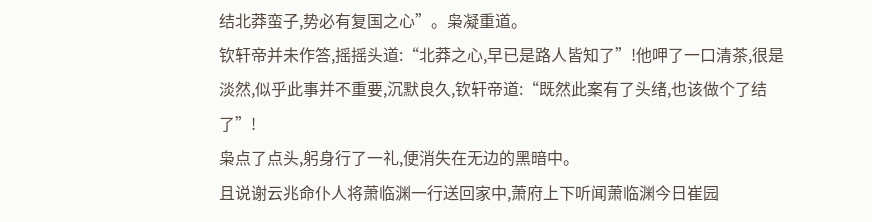结北莽蛮子,势必有复国之心”。枭凝重道。
钦轩帝并未作答,摇摇头道:“北莽之心,早已是路人皆知了”!他呷了一口清茶,很是淡然,似乎此事并不重要,沉默良久,钦轩帝道:“既然此案有了头绪,也该做个了结了”!
枭点了点头,躬身行了一礼,便消失在无边的黑暗中。
且说谢云兆命仆人将萧临渊一行送回家中,萧府上下听闻萧临渊今日崔园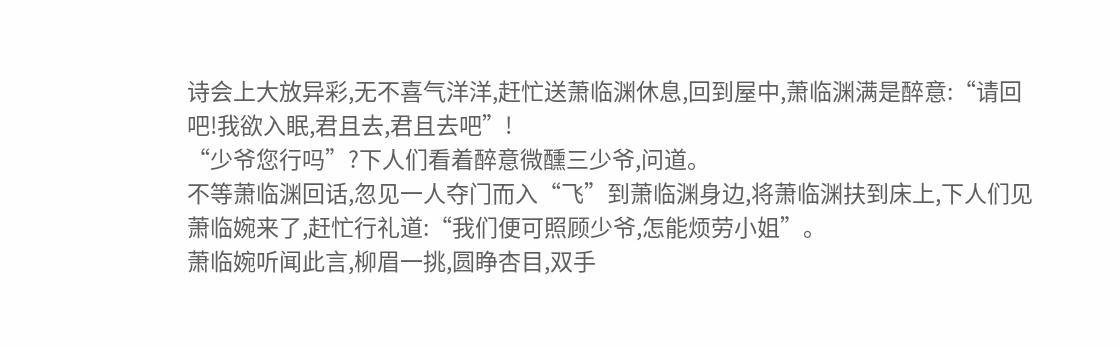诗会上大放异彩,无不喜气洋洋,赶忙送萧临渊休息,回到屋中,萧临渊满是醉意:“请回吧!我欲入眠,君且去,君且去吧”!
“少爷您行吗”?下人们看着醉意微醺三少爷,问道。
不等萧临渊回话,忽见一人夺门而入“飞”到萧临渊身边,将萧临渊扶到床上,下人们见萧临婉来了,赶忙行礼道:“我们便可照顾少爷,怎能烦劳小姐”。
萧临婉听闻此言,柳眉一挑,圆睁杏目,双手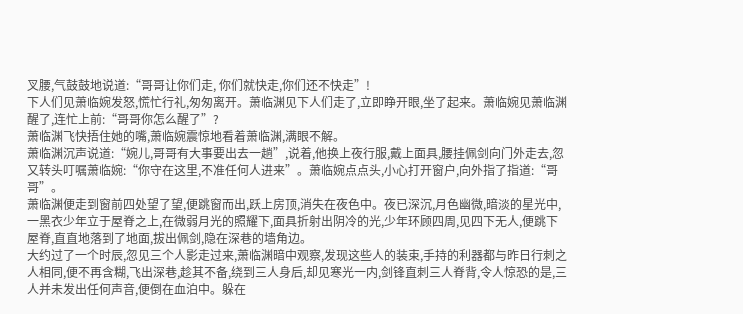叉腰,气鼓鼓地说道:“哥哥让你们走, 你们就快走,你们还不快走”!
下人们见萧临婉发怒,慌忙行礼,匆匆离开。萧临渊见下人们走了,立即睁开眼,坐了起来。萧临婉见萧临渊醒了,连忙上前:“哥哥你怎么醒了”?
萧临渊飞快捂住她的嘴,萧临婉震惊地看着萧临渊,满眼不解。
萧临渊沉声说道:“婉儿,哥哥有大事要出去一趟”,说着,他换上夜行服,戴上面具,腰挂佩剑向门外走去,忽又转头叮嘱萧临婉:“你守在这里,不准任何人进来”。萧临婉点点头,小心打开窗户,向外指了指道:“哥哥”。
萧临渊便走到窗前四处望了望,便跳窗而出,跃上房顶,消失在夜色中。夜已深沉,月色幽微,暗淡的星光中,一黑衣少年立于屋脊之上,在微弱月光的照耀下,面具折射出阴冷的光,少年环顾四周,见四下无人,便跳下屋脊,直直地落到了地面,拔出佩剑,隐在深巷的墙角边。
大约过了一个时辰,忽见三个人影走过来,萧临渊暗中观察,发现这些人的装束,手持的利器都与昨日行刺之人相同,便不再含糊,飞出深巷,趁其不备,绕到三人身后,却见寒光一内,剑锋直刺三人脊背,令人惊恐的是,三人并未发出任何声音,便倒在血泊中。躲在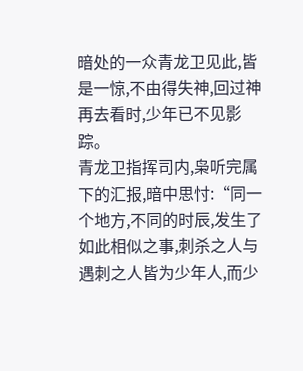暗处的一众青龙卫见此,皆是一惊,不由得失神,回过神再去看时,少年已不见影踪。
青龙卫指挥司内,枭听完属下的汇报,暗中思忖:“同一个地方,不同的时辰,发生了如此相似之事,刺杀之人与遇刺之人皆为少年人,而少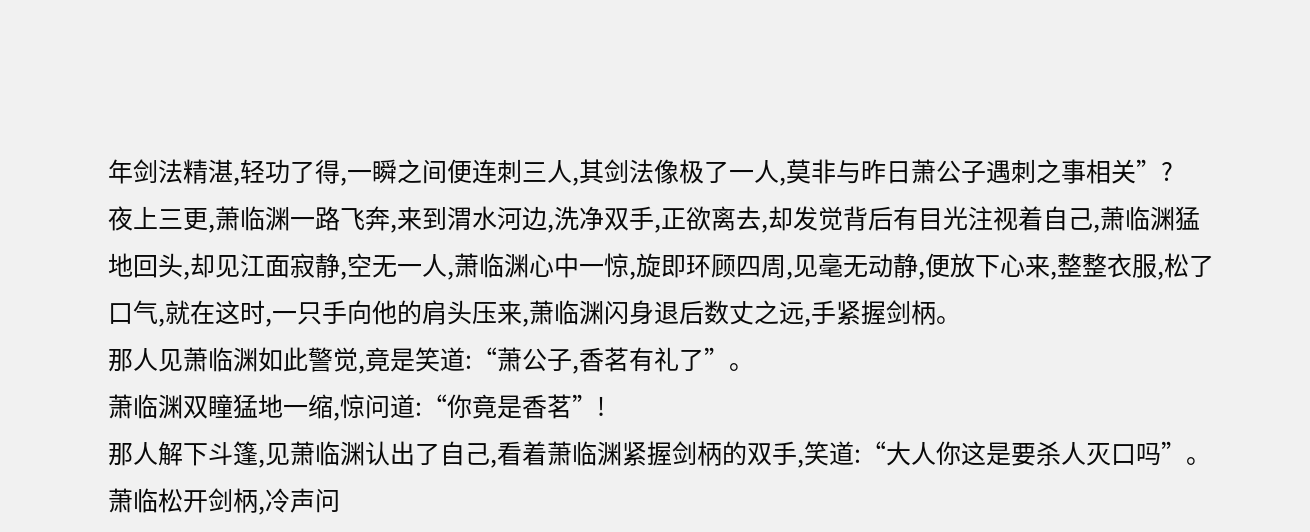年剑法精湛,轻功了得,一瞬之间便连刺三人,其剑法像极了一人,莫非与昨日萧公子遇刺之事相关”?
夜上三更,萧临渊一路飞奔,来到渭水河边,洗净双手,正欲离去,却发觉背后有目光注视着自己,萧临渊猛地回头,却见江面寂静,空无一人,萧临渊心中一惊,旋即环顾四周,见毫无动静,便放下心来,整整衣服,松了口气,就在这时,一只手向他的肩头压来,萧临渊闪身退后数丈之远,手紧握剑柄。
那人见萧临渊如此警觉,竟是笑道:“萧公子,香茗有礼了”。
萧临渊双瞳猛地一缩,惊问道:“你竟是香茗”!
那人解下斗篷,见萧临渊认出了自己,看着萧临渊紧握剑柄的双手,笑道:“大人你这是要杀人灭口吗”。
萧临松开剑柄,冷声问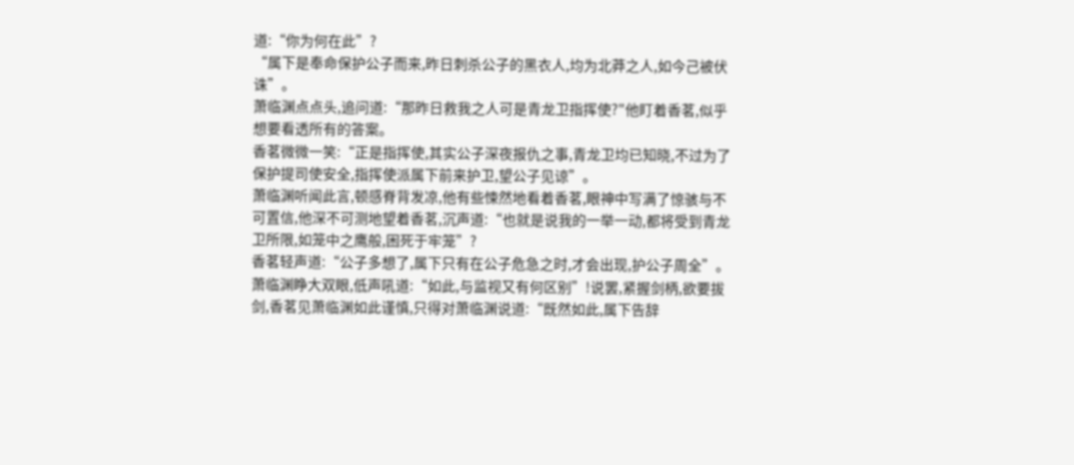道:“你为何在此”?
“属下是奉命保护公子而来,昨日刺杀公子的黑衣人,均为北莽之人,如今己被伏诛”。
萧临渊点点头,追问道:“那昨日救我之人可是青龙卫指挥使?"他盯着香茗,似乎想要看透所有的答案。
香茗微微一笑:“正是指挥使,其实公子深夜报仇之事,青龙卫均已知晓,不过为了保护提司使安全,指挥使派属下前来护卫,望公子见谅”。
萧临渊听闻此言,顿感脊背发凉,他有些悚然地看着香茗,眼神中写满了惊骇与不可置信,他深不可测地望着香茗,沉声道:“也就是说我的一举一动,都将受到青龙卫所限,如笼中之鹰般,困死于牢笼”?
香茗轻声道:“公子多想了,属下只有在公子危急之时,才会出现,护公子周全”。
萧临渊睁大双眼,低声吼道:“如此,与监视又有何区别”!说罢,紧握剑柄,欲要拔剑,香茗见萧临渊如此谨慎,只得对萧临渊说道:“既然如此,属下告辞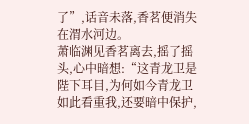了”,话音未落,香茗便消失在渭水河边。
萧临渊见香茗离去,摇了摇头,心中暗想:“这青龙卫是陛下耳目,为何如今青龙卫如此看重我,还要暗中保护,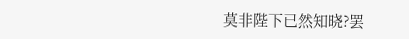莫非陛下已然知晓?罢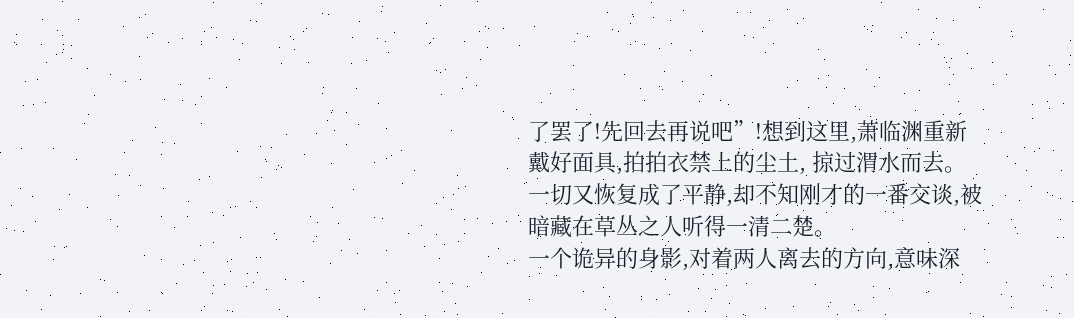了罢了!先回去再说吧”!想到这里,萧临渊重新戴好面具,拍拍衣禁上的尘土, 掠过渭水而去。
一切又恢复成了平静,却不知刚才的一番交谈,被暗藏在草丛之人听得一清二楚。
一个诡异的身影,对着两人离去的方向,意味深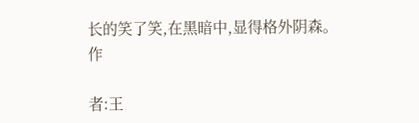长的笑了笑,在黑暗中,显得格外阴森。
作

者:王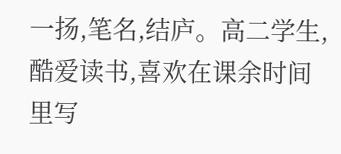一扬,笔名,结庐。高二学生,酷爱读书,喜欢在课余时间里写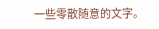一些零散随意的文字。